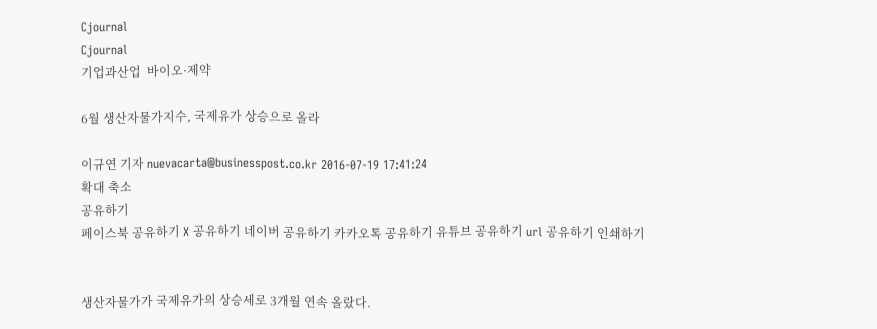Cjournal
Cjournal
기업과산업  바이오·제약

6월 생산자물가지수, 국제유가 상승으로 올라

이규연 기자 nuevacarta@businesspost.co.kr 2016-07-19 17:41:24
확대 축소
공유하기
페이스북 공유하기 X 공유하기 네이버 공유하기 카카오톡 공유하기 유튜브 공유하기 url 공유하기 인쇄하기


생산자물가가 국제유가의 상승세로 3개월 연속 올랐다.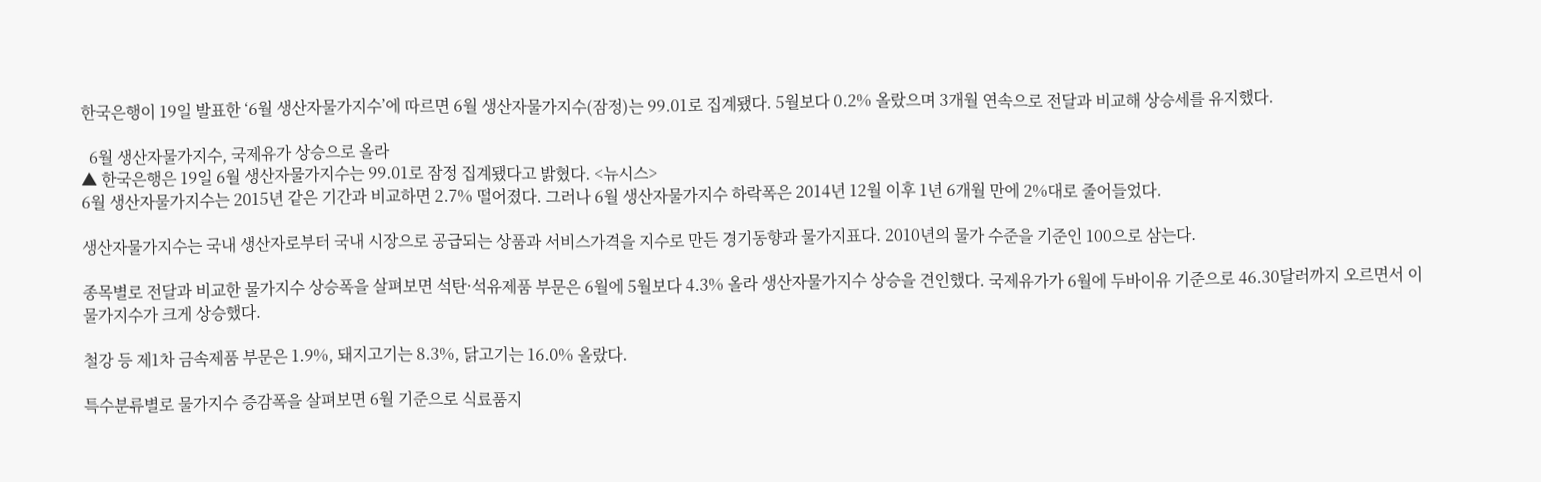한국은행이 19일 발표한 ‘6월 생산자물가지수’에 따르면 6월 생산자물가지수(잠정)는 99.01로 집계됐다. 5월보다 0.2% 올랐으며 3개월 연속으로 전달과 비교해 상승세를 유지했다.

  6월 생산자물가지수, 국제유가 상승으로 올라
▲ 한국은행은 19일 6월 생산자물가지수는 99.01로 잠정 집계됐다고 밝혔다. <뉴시스>
6월 생산자물가지수는 2015년 같은 기간과 비교하면 2.7% 떨어졌다. 그러나 6월 생산자물가지수 하락폭은 2014년 12월 이후 1년 6개월 만에 2%대로 줄어들었다.

생산자물가지수는 국내 생산자로부터 국내 시장으로 공급되는 상품과 서비스가격을 지수로 만든 경기동향과 물가지표다. 2010년의 물가 수준을 기준인 100으로 삼는다.

종목별로 전달과 비교한 물가지수 상승폭을 살펴보면 석탄·석유제품 부문은 6월에 5월보다 4.3% 올라 생산자물가지수 상승을 견인했다. 국제유가가 6월에 두바이유 기준으로 46.30달러까지 오르면서 이 물가지수가 크게 상승했다.

철강 등 제1차 금속제품 부문은 1.9%, 돼지고기는 8.3%, 닭고기는 16.0% 올랐다.

특수분류별로 물가지수 증감폭을 살펴보면 6월 기준으로 식료품지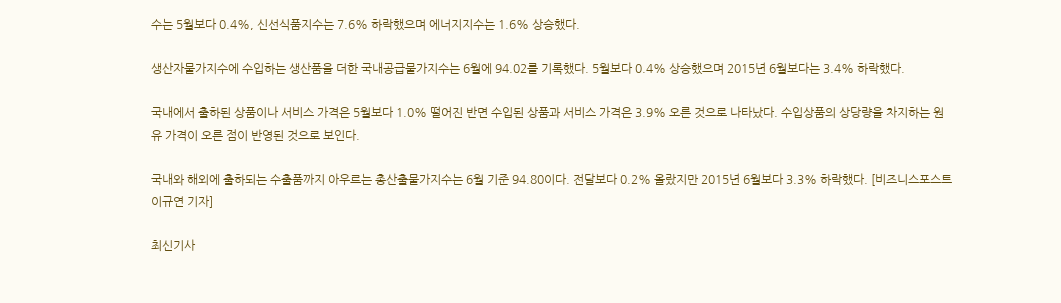수는 5월보다 0.4%, 신선식품지수는 7.6% 하락했으며 에너지지수는 1.6% 상승했다.

생산자물가지수에 수입하는 생산품을 더한 국내공급물가지수는 6월에 94.02를 기록했다. 5월보다 0.4% 상승했으며 2015년 6월보다는 3.4% 하락했다.

국내에서 출하된 상품이나 서비스 가격은 5월보다 1.0% 떨어진 반면 수입된 상품과 서비스 가격은 3.9% 오른 것으로 나타났다. 수입상품의 상당량을 차지하는 원유 가격이 오른 점이 반영된 것으로 보인다.

국내와 해외에 출하되는 수출품까지 아우르는 총산출물가지수는 6월 기준 94.80이다. 전달보다 0.2% 올랐지만 2015년 6월보다 3.3% 하락했다. [비즈니스포스트 이규연 기자]

최신기사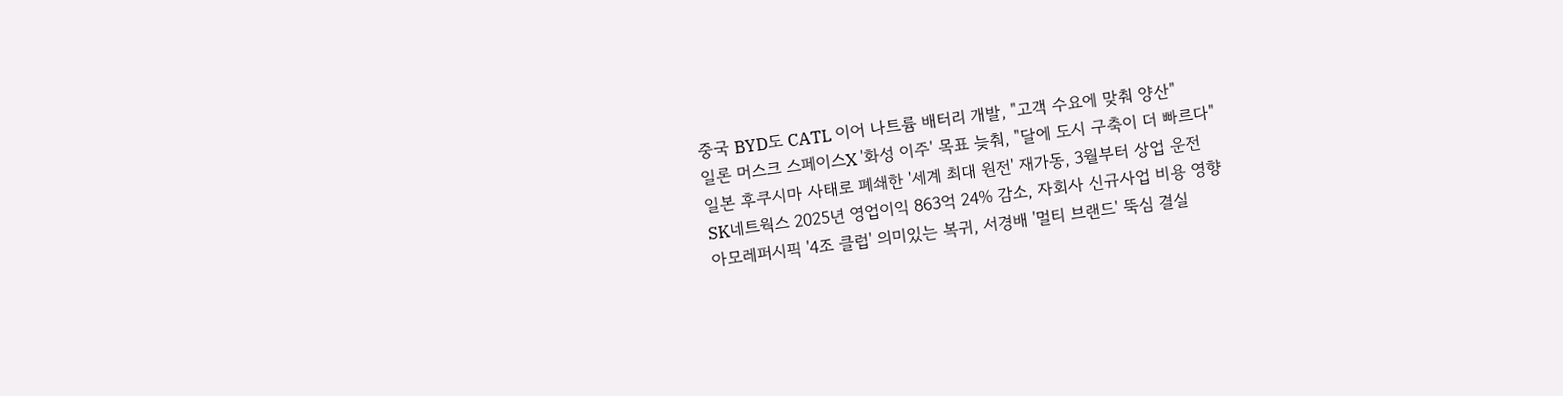중국 BYD도 CATL 이어 나트륨 배터리 개발, "고객 수요에 맞춰 양산"
일론 머스크 스페이스X '화성 이주' 목표 늦춰, "달에 도시 구축이 더 빠르다"
일본 후쿠시마 사태로 폐쇄한 '세계 최대 원전' 재가동, 3월부터 상업 운전
SK네트웍스 2025년 영업이익 863억 24% 감소, 자회사 신규사업 비용 영향
아모레퍼시픽 '4조 클럽' 의미있는 복귀, 서경배 '멀티 브랜드' 뚝심 결실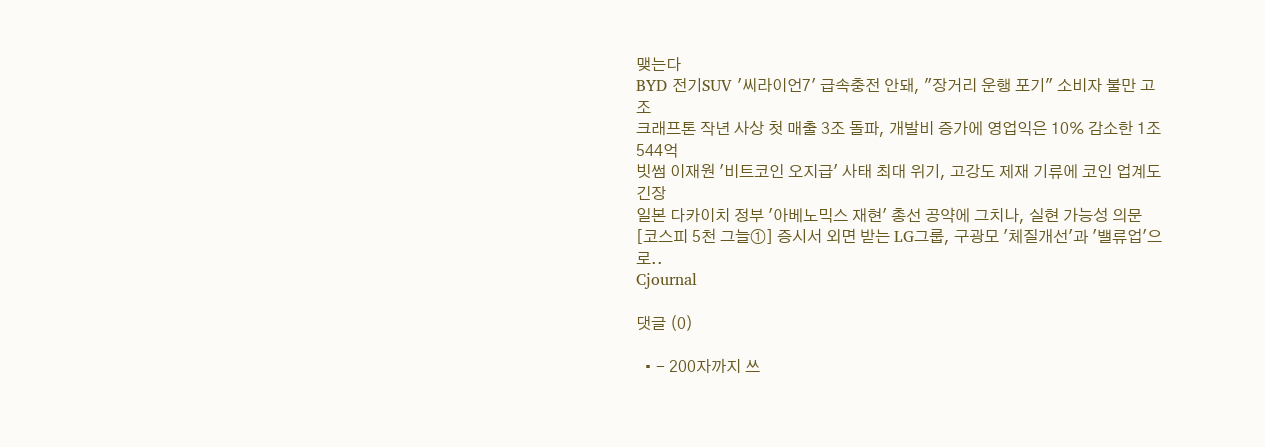맺는다
BYD 전기SUV '씨라이언7' 급속충전 안돼, "장거리 운행 포기" 소비자 불만 고조
크래프톤 작년 사상 첫 매출 3조 돌파, 개발비 증가에 영업익은 10% 감소한 1조544억
빗썸 이재원 '비트코인 오지급' 사태 최대 위기, 고강도 제재 기류에 코인 업계도 긴장
일본 다카이치 정부 '아베노믹스 재현' 총선 공약에 그치나, 실현 가능성 의문
[코스피 5천 그늘①] 증시서 외면 받는 LG그룹, 구광모 '체질개선'과 '밸류업'으로..
Cjournal

댓글 (0)

  • - 200자까지 쓰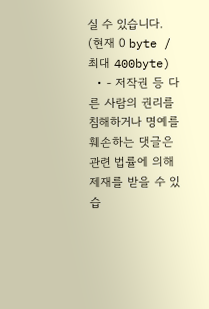실 수 있습니다. (현재 0 byte / 최대 400byte)
  • - 저작권 등 다른 사람의 권리를 침해하거나 명예를 훼손하는 댓글은 관련 법률에 의해 제재를 받을 수 있습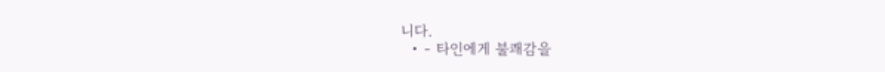니다.
  • - 타인에게 불쾌감을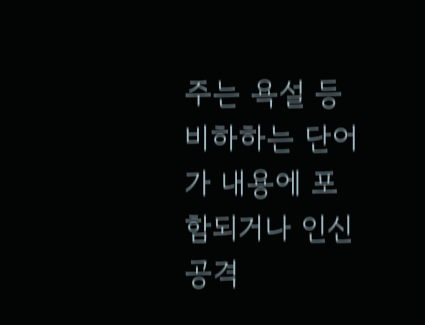주는 욕설 등 비하하는 단어가 내용에 포함되거나 인신공격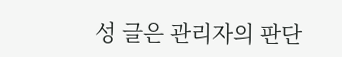성 글은 관리자의 판단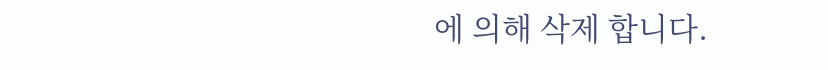에 의해 삭제 합니다.